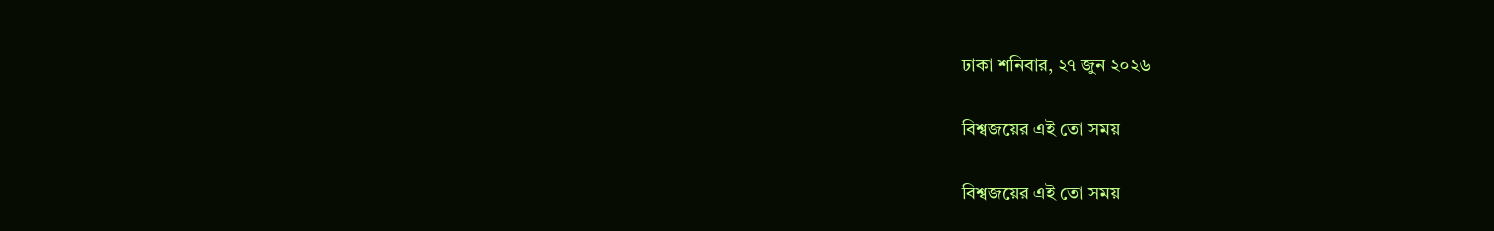ঢাকা শনিবার, ২৭ জুন ২০২৬

বিশ্বজয়ের এই তো সময়

বিশ্বজয়ের এই তো সময়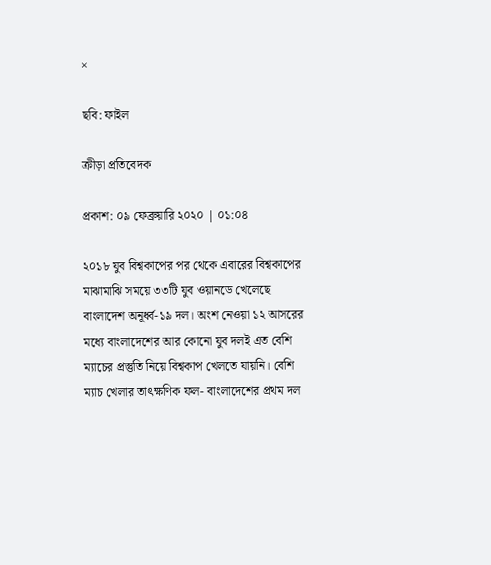×

ছবি: ফাইল

ক্রীড়া প্রতিবেদক

প্রকাশ: ০৯ ফেব্রুয়ারি ২০২০ | ০১:০৪

২০১৮ যুব বিশ্বকাপের পর থেকে এবারের বিশ্বকাপের মাঝামাঝি সময়ে ৩৩টি যুব ওয়ানডে খেলেছে বাংলাদেশ অনূর্ধ্ব-১৯ দল। অংশ নেওয়া ১২ আসরের মধ্যে বাংলাদেশের আর কোনো যুব দলই এত বেশি ম্যাচের প্রস্তুতি নিয়ে বিশ্বকাপ খেলতে যায়নি। বেশি ম্যাচ খেলার তাৎক্ষণিক ফল- বাংলাদেশের প্রথম দল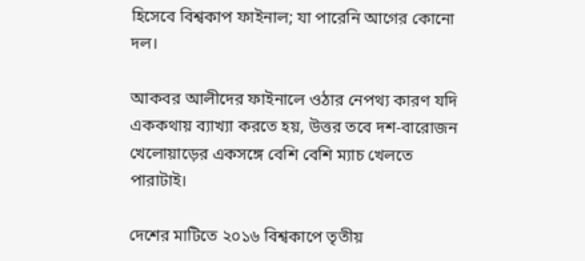হিসেবে বিশ্বকাপ ফাইনাল; যা পারেনি আগের কোনো দল।

আকবর আলীদের ফাইনালে ওঠার নেপথ্য কারণ যদি এককথায় ব্যাখ্যা করতে হয়, উত্তর তবে দশ-বারোজন খেলোয়াড়ের একসঙ্গে বেশি বেশি ম্যাচ খেলতে পারাটাই।

দেশের মাটিতে ২০১৬ বিশ্বকাপে তৃতীয়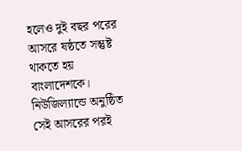হলেও দুই বছর পরের আসরে ষষ্ঠতে সন্তুষ্ট থাকতে হয় বাংলাদেশকে। নিউজিল্যান্ডে অনুষ্ঠিত সেই আসরের পরই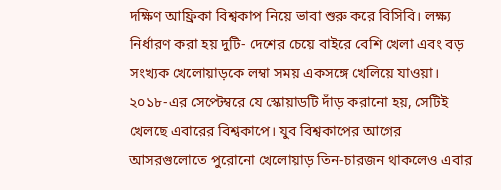দক্ষিণ আফ্রিকা বিশ্বকাপ নিয়ে ভাবা শুরু করে বিসিবি। লক্ষ্য নির্ধারণ করা হয় দুটি- দেশের চেয়ে বাইরে বেশি খেলা এবং বড় সংখ্যক খেলোয়াড়কে লম্বা সময় একসঙ্গে খেলিয়ে যাওয়া। ২০১৮-এর সেপ্টেম্বরে যে স্কোয়াডটি দাঁড় করানো হয়, সেটিই খেলছে এবারের বিশ্বকাপে। যুব বিশ্বকাপের আগের আসরগুলোতে পুরোনো খেলোয়াড় তিন-চারজন থাকলেও এবার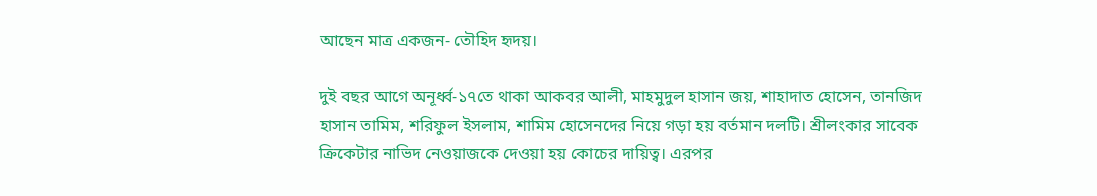আছেন মাত্র একজন- তৌহিদ হৃদয়।

দুই বছর আগে অনূর্ধ্ব-১৭তে থাকা আকবর আলী, মাহমুদুল হাসান জয়, শাহাদাত হোসেন, তানজিদ হাসান তামিম, শরিফুল ইসলাম, শামিম হোসেনদের নিয়ে গড়া হয় বর্তমান দলটি। শ্রীলংকার সাবেক ক্রিকেটার নাভিদ নেওয়াজকে দেওয়া হয় কোচের দায়িত্ব। এরপর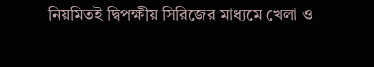নিয়মিতই দ্বিপক্ষীয় সিরিজের মাধ্যমে খেলা ও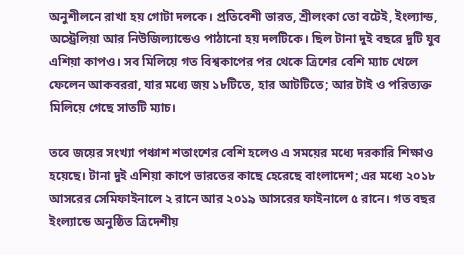অনুশীলনে রাখা হয় গোটা দলকে। প্রতিবেশী ভারত, শ্রীলংকা তো বটেই, ইংল্যান্ড, অস্ট্রেলিয়া আর নিউজিল্যান্ডেও পাঠানো হয় দলটিকে। ছিল টানা দুই বছরে দুটি যুব এশিয়া কাপও। সব মিলিয়ে গত বিশ্বকাপের পর থেকে ত্রিশের বেশি ম্যাচ খেলে ফেলেন আকবররা, যার মধ্যে জয় ১৮টিতে, হার আটটিতে; আর টাই ও পরিত্যক্ত মিলিয়ে গেছে সাতটি ম্যাচ।

তবে জয়ের সংখ্যা পঞ্চাশ শতাংশের বেশি হলেও এ সময়ের মধ্যে দরকারি শিক্ষাও হয়েছে। টানা দুই এশিয়া কাপে ভারতের কাছে হেরেছে বাংলাদেশ; এর মধ্যে ২০১৮ আসরের সেমিফাইনালে ২ রানে আর ২০১৯ আসরের ফাইনালে ৫ রানে। গত বছর ইংল্যান্ডে অনুষ্ঠিত ত্রিদেশীয়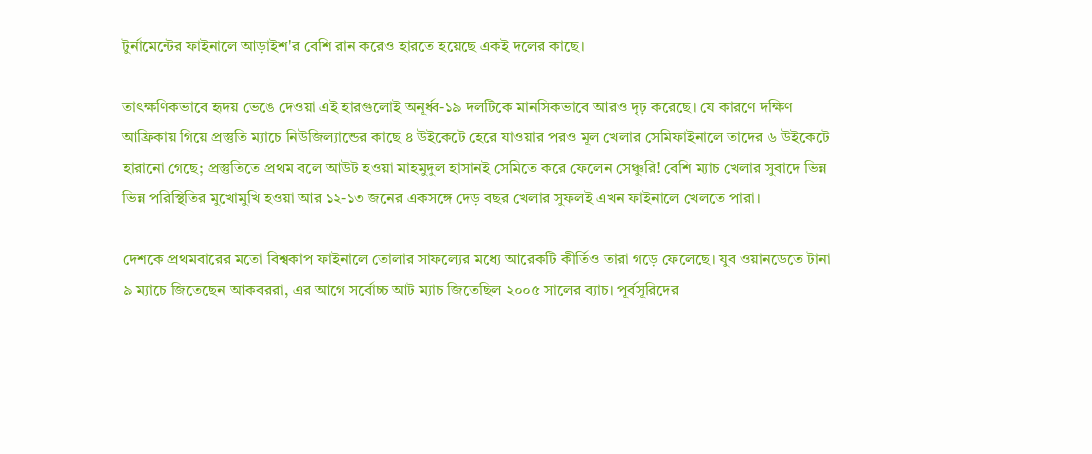টুর্নামেন্টের ফাইনালে আড়াইশ'র বেশি রান করেও হারতে হয়েছে একই দলের কাছে।

তাৎক্ষণিকভাবে হৃদয় ভেঙে দেওয়া এই হারগুলোই অনূর্ধ্ব-১৯ দলটিকে মানসিকভাবে আরও দৃঢ় করেছে। যে কারণে দক্ষিণ আফ্রিকায় গিয়ে প্রস্তুতি ম্যাচে নিউজিল্যান্ডের কাছে ৪ উইকেটে হেরে যাওয়ার পরও মূল খেলার সেমিফাইনালে তাদের ৬ উইকেটে হারানো গেছে; প্রস্তুতিতে প্রথম বলে আউট হওয়া মাহমুদুল হাসানই সেমিতে করে ফেলেন সেঞ্চুরি! বেশি ম্যাচ খেলার সুবাদে ভিন্ন ভিন্ন পরিস্থিতির মুখোমুখি হওয়া আর ১২-১৩ জনের একসঙ্গে দেড় বছর খেলার সুফলই এখন ফাইনালে খেলতে পারা।

দেশকে প্রথমবারের মতো বিশ্বকাপ ফাইনালে তোলার সাফল্যের মধ্যে আরেকটি কীর্তিও তারা গড়ে ফেলেছে। যুব ওয়ানডেতে টানা ৯ ম্যাচে জিতেছেন আকবররা, এর আগে সর্বোচ্চ আট ম্যাচ জিতেছিল ২০০৫ সালের ব্যাচ। পূর্বসূরিদের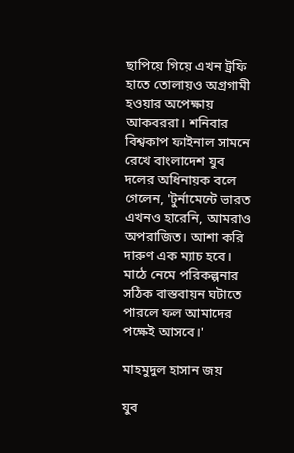ছাপিয়ে গিয়ে এখন ট্রফি হাতে তোলায়ও অগ্রগামী হওয়ার অপেক্ষায় আকবররা। শনিবার বিশ্বকাপ ফাইনাল সামনে রেখে বাংলাদেশ যুব দলের অধিনায়ক বলে গেলেন, 'টুর্নামেন্টে ভারত এখনও হারেনি, আমরাও অপরাজিত। আশা করি দারুণ এক ম্যাচ হবে। মাঠে নেমে পরিকল্পনার সঠিক বাস্তবায়ন ঘটাতে পারলে ফল আমাদের পক্ষেই আসবে।'

মাহমুদুল হাসান জয়

যুব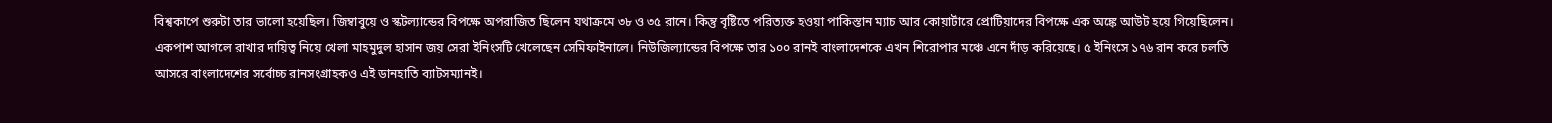বিশ্বকাপে শুরুটা তার ভালো হয়েছিল। জিম্বাবুয়ে ও স্কটল্যান্ডের বিপক্ষে অপরাজিত ছিলেন যথাক্রমে ৩৮ ও ৩৫ রানে। কিন্তু বৃষ্টিতে পরিত্যক্ত হওয়া পাকিস্তান ম্যাচ আর কোয়ার্টারে প্রোটিয়াদের বিপক্ষে এক অঙ্কে আউট হয়ে গিয়েছিলেন। একপাশ আগলে রাখার দায়িত্ব নিয়ে খেলা মাহমুদুল হাসান জয় সেরা ইনিংসটি খেলেছেন সেমিফাইনালে। নিউজিল্যান্ডের বিপক্ষে তার ১০০ রানই বাংলাদেশকে এখন শিরোপার মঞ্চে এনে দাঁড় করিয়েছে। ৫ ইনিংসে ১৭৬ রান করে চলতি আসরে বাংলাদেশের সর্বোচ্চ রানসংগ্রাহকও এই ডানহাতি ব্যাটসম্যানই।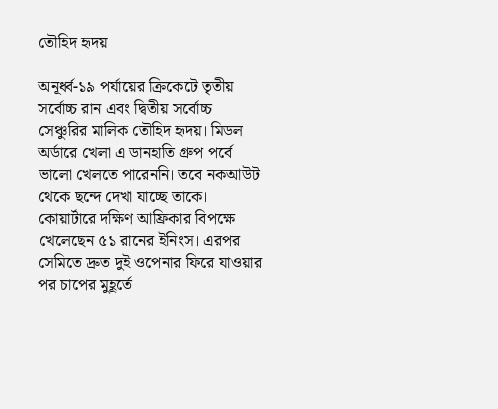তৌহিদ হৃদয়

অনূর্ধ্ব-১৯ পর্যায়ের ক্রিকেটে তৃতীয় সর্বোচ্চ রান এবং দ্বিতীয় সর্বোচ্চ সেঞ্চুরির মালিক তৌহিদ হৃদয়। মিডল অর্ডারে খেলা এ ডানহাতি গ্রুপ পর্বে ভালো খেলতে পারেননি। তবে নকআউট থেকে ছন্দে দেখা যাচ্ছে তাকে। কোয়ার্টারে দক্ষিণ আফ্রিকার বিপক্ষে খেলেছেন ৫১ রানের ইনিংস। এরপর সেমিতে দ্রুত দুই ওপেনার ফিরে যাওয়ার পর চাপের মুহূর্তে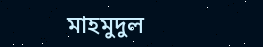মাহমুদুল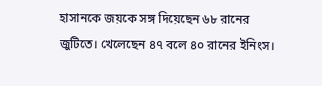হাসানকে জয়কে সঙ্গ দিয়েছেন ৬৮ রানের জুটিতে। খেলেছেন ৪৭ বলে ৪০ রানের ইনিংস।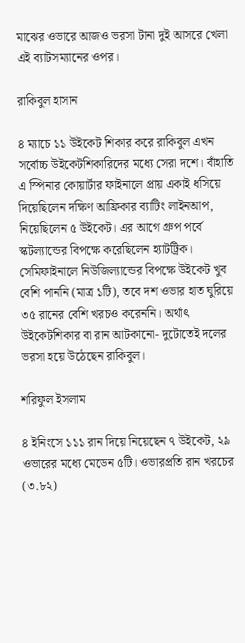মাঝের ওভারে আজও ভরসা টানা দুই আসরে খেলা এই ব্যাটসম্যানের ওপর।

রাকিবুল হাসান

৪ ম্যাচে ১১ উইকেট শিকার করে রাকিবুল এখন সর্বোচ্চ উইকেটশিকারিদের মধ্যে সেরা দশে। বাঁহাতি এ স্পিনার কোয়ার্টার ফাইনালে প্রায় একাই ধসিয়ে দিয়েছিলেন দক্ষিণ আফ্রিকার ব্যাটিং লাইনআপ, নিয়েছিলেন ৫ উইকেট। এর আগে গ্রুপ পর্বে স্কটল্যান্ডের বিপক্ষে করেছিলেন হ্যাটট্রিক। সেমিফাইনালে নিউজিল্যান্ডের বিপক্ষে উইকেট খুব বেশি পাননি (মাত্র ১টি), তবে দশ ওভার হাত ঘুরিয়ে ৩৫ রানের বেশি খরচও করেননি। অর্থাৎ উইকেটশিকার বা রান আটকানো- দুটোতেই দলের ভরসা হয়ে উঠেছেন রাকিবুল।

শরিফুল ইসলাম

৪ ইনিংসে ১১১ রান দিয়ে নিয়েছেন ৭ উইকেট, ২৯ ওভারের মধ্যে মেডেন ৫টি। ওভারপ্রতি রান খরচের (৩.৮২)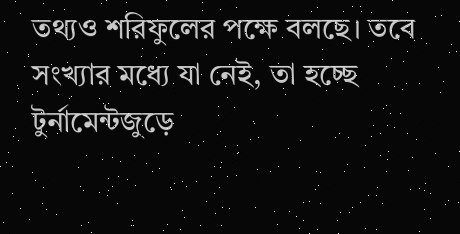তথ্যও শরিফুলের পক্ষে বলছে। তবে সংখ্যার মধ্যে যা নেই, তা হচ্ছে টুর্নামেন্টজুড়ে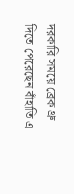দরকারি সময়ে ব্রেক থ্রু দিতে পেরেছেন বাঁহাতি এ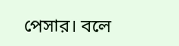পেসার। বলে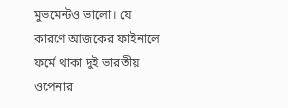মুভমেন্টও ভালো। যে কারণে আজকের ফাইনালে ফর্মে থাকা দুই ভারতীয় ওপেনার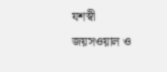যশস্বী জয়সওয়াল ও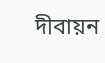দীবায়ন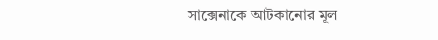সাক্সেনাকে আটকানোর মূল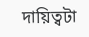দায়িত্বটা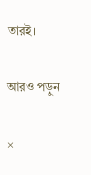তারই।

আরও পড়ুন

×